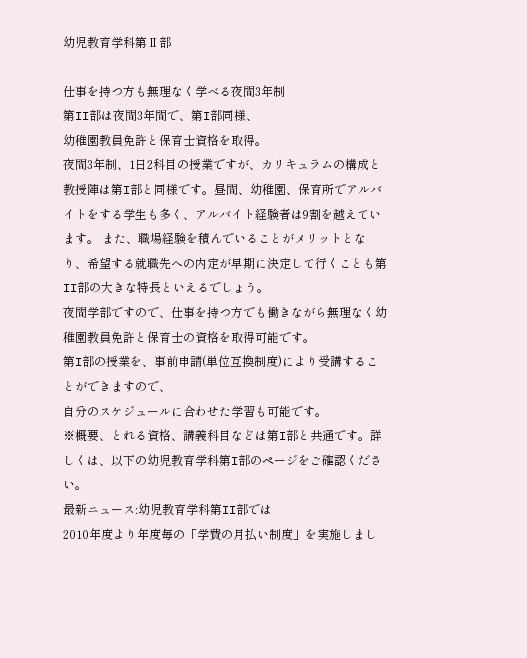幼児教育学科第Ⅱ部

仕事を持つ方も無理なく学べる夜間3年制
第II部は夜間3年間で、第I部同様、
幼稚園教員免許と保育士資格を取得。
夜間3年制、1日2科目の授業ですが、カリキュラムの構成と教授陣は第I部と同様です。昼間、幼稚園、保育所でアルバイトをする学生も多く、アルバイト経験者は9割を越えています。 また、職場経験を積んでいることがメリットとなり、希望する就職先への内定が早期に決定して行くことも第II部の大きな特長といえるでしょう。
夜間学部ですので、仕事を持つ方でも働きながら無理なく幼稚園教員免許と保育士の資格を取得可能です。
第I部の授業を、事前申請(単位互換制度)により受講することができますので、
自分のスケジュールに合わせた学習も可能です。
※概要、とれる資格、講義科目などは第I部と共通です。詳しくは、以下の幼児教育学科第I部のページをご確認ください。
最新ニュース:幼児教育学科第II部では
2010年度より年度毎の「学費の月払い制度」を実施しまし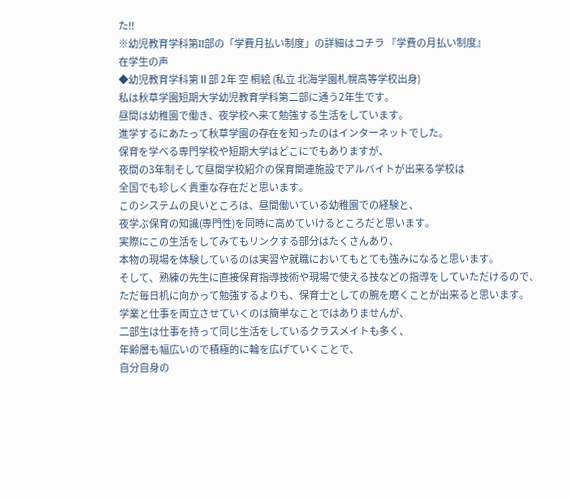た!!
※幼児教育学科第II部の「学費月払い制度」の詳細はコチラ 『学費の月払い制度』
在学生の声
◆幼児教育学科第Ⅱ部 2年 空 桐絵 (私立 北海学園札幌高等学校出身)
私は秋草学園短期大学幼児教育学科第二部に通う2年生です。
昼間は幼稚園で働き、夜学校へ来て勉強する生活をしています。
進学するにあたって秋草学園の存在を知ったのはインターネットでした。
保育を学べる専門学校や短期大学はどこにでもありますが、
夜間の3年制そして昼間学校紹介の保育関連施設でアルバイトが出来る学校は
全国でも珍しく貴重な存在だと思います。
このシステムの良いところは、昼間働いている幼稚園での経験と、
夜学ぶ保育の知識(専門性)を同時に高めていけるところだと思います。
実際にこの生活をしてみてもリンクする部分はたくさんあり、
本物の現場を体験しているのは実習や就職においてもとても強みになると思います。
そして、熟練の先生に直接保育指導技術や現場で使える技などの指導をしていただけるので、
ただ毎日机に向かって勉強するよりも、保育士としての腕を磨くことが出来ると思います。
学業と仕事を両立させていくのは簡単なことではありませんが、
二部生は仕事を持って同じ生活をしているクラスメイトも多く、
年齢層も幅広いので積極的に輪を広げていくことで、
自分自身の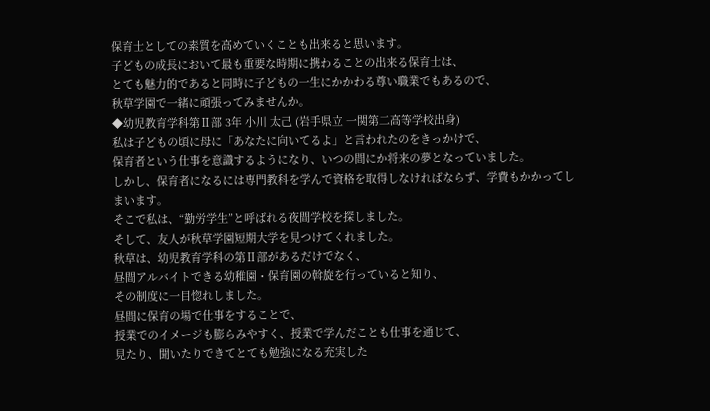保育士としての素質を高めていくことも出来ると思います。
子どもの成長において最も重要な時期に携わることの出来る保育士は、
とても魅力的であると同時に子どもの一生にかかわる尊い職業でもあるので、
秋草学園で一緒に頑張ってみませんか。
◆幼児教育学科第Ⅱ部 3年 小川 太己 (岩手県立 一関第二高等学校出身)
私は子どもの頃に母に「あなたに向いてるよ」と言われたのをきっかけで、
保育者という仕事を意識するようになり、いつの間にか将来の夢となっていました。
しかし、保育者になるには専門教科を学んで資格を取得しなければならず、学費もかかってしまいます。
そこで私は、“勤労学生”と呼ばれる夜間学校を探しました。
そして、友人が秋草学園短期大学を見つけてくれました。
秋草は、幼児教育学科の第Ⅱ部があるだけでなく、
昼間アルバイトできる幼稚園・保育園の斡旋を行っていると知り、
その制度に一目惚れしました。
昼間に保育の場で仕事をすることで、
授業でのイメージも膨らみやすく、授業で学んだことも仕事を通じて、
見たり、聞いたりできてとても勉強になる充実した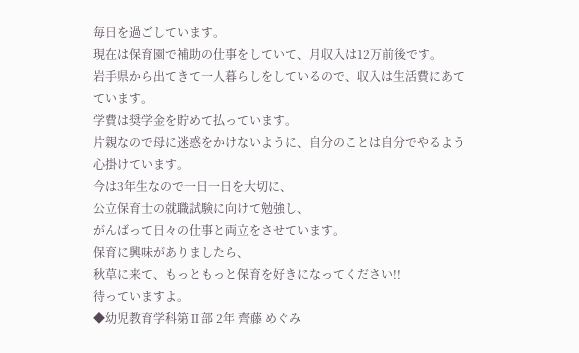毎日を過ごしています。
現在は保育園で補助の仕事をしていて、月収入は12万前後です。
岩手県から出てきて一人暮らしをしているので、収入は生活費にあてています。
学費は奨学金を貯めて払っています。
片親なので母に迷惑をかけないように、自分のことは自分でやるよう心掛けています。
今は3年生なので一日一日を大切に、
公立保育士の就職試験に向けて勉強し、
がんばって日々の仕事と両立をさせています。
保育に興味がありましたら、
秋草に来て、もっともっと保育を好きになってください!!
待っていますよ。
◆幼児教育学科第Ⅱ部 2年 齊藤 めぐみ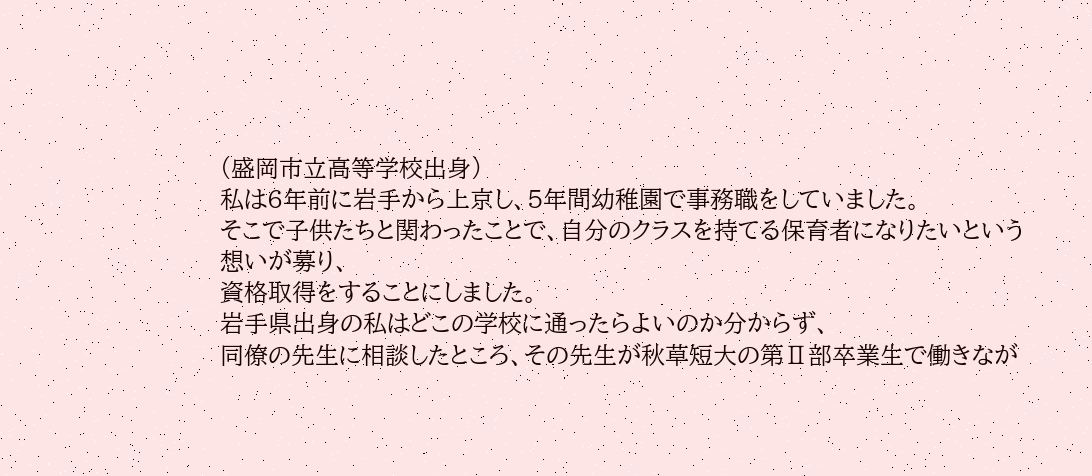(盛岡市立高等学校出身)
私は6年前に岩手から上京し、5年間幼稚園で事務職をしていました。
そこで子供たちと関わったことで、自分のクラスを持てる保育者になりたいという想いが募り、
資格取得をすることにしました。
岩手県出身の私はどこの学校に通ったらよいのか分からず、
同僚の先生に相談したところ、その先生が秋草短大の第Ⅱ部卒業生で働きなが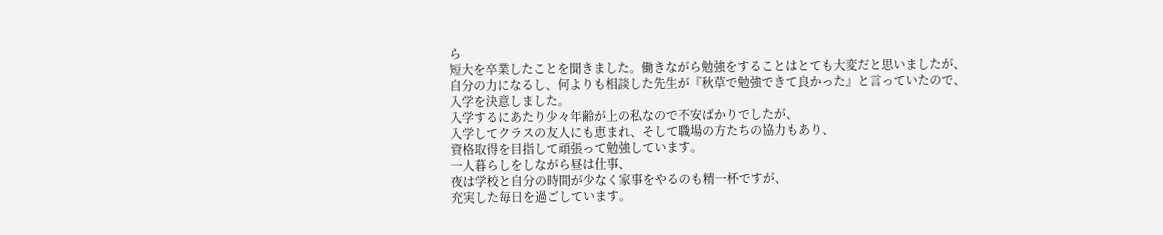ら
短大を卒業したことを聞きました。働きながら勉強をすることはとても大変だと思いましたが、
自分の力になるし、何よりも相談した先生が『秋草で勉強できて良かった』と言っていたので、
入学を決意しました。
入学するにあたり少々年齢が上の私なので不安ばかりでしたが、
入学してクラスの友人にも恵まれ、そして職場の方たちの協力もあり、
資格取得を目指して頑張って勉強しています。
一人暮らしをしながら昼は仕事、
夜は学校と自分の時間が少なく家事をやるのも精一杯ですが、
充実した毎日を過ごしています。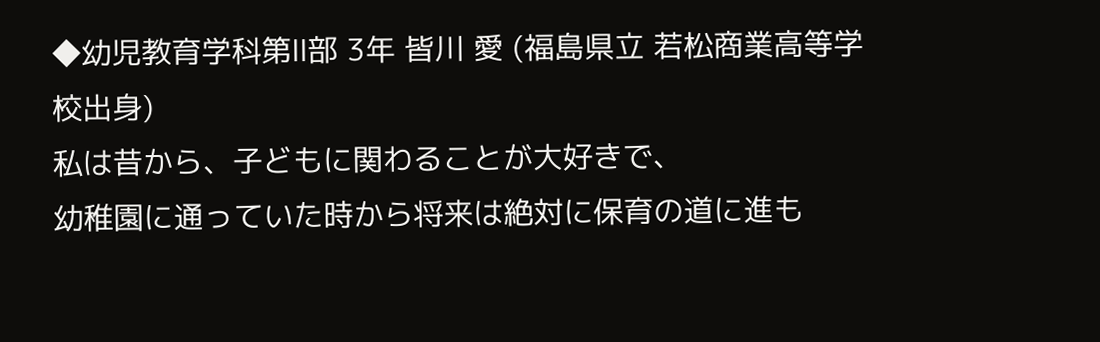◆幼児教育学科第Ⅱ部 3年 皆川 愛 (福島県立 若松商業高等学校出身)
私は昔から、子どもに関わることが大好きで、
幼稚園に通っていた時から将来は絶対に保育の道に進も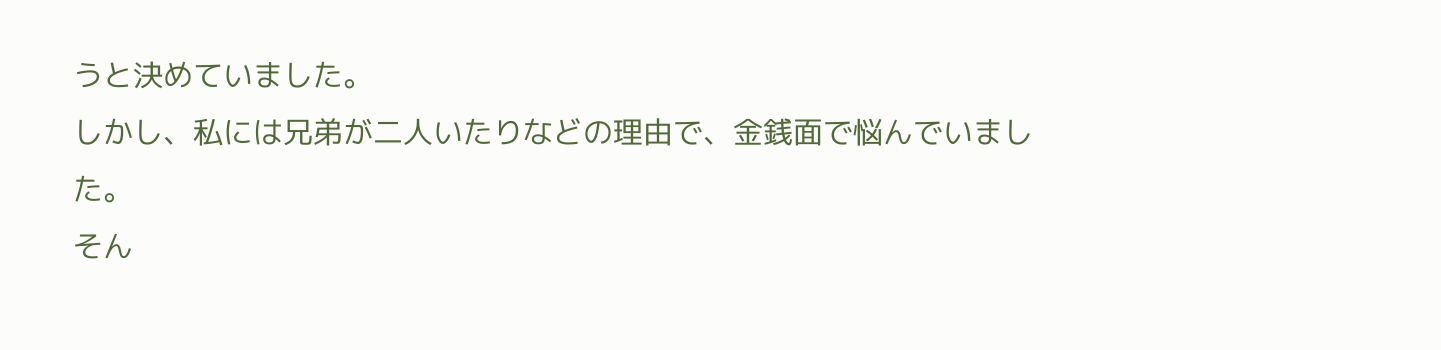うと決めていました。
しかし、私には兄弟が二人いたりなどの理由で、金銭面で悩んでいました。
そん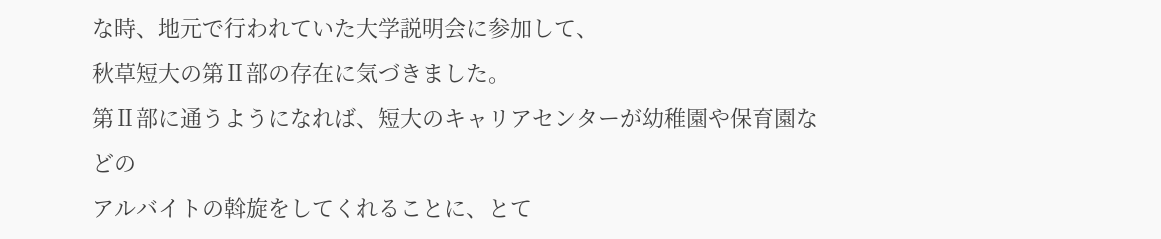な時、地元で行われていた大学説明会に参加して、
秋草短大の第Ⅱ部の存在に気づきました。
第Ⅱ部に通うようになれば、短大のキャリアセンターが幼稚園や保育園などの
アルバイトの斡旋をしてくれることに、とて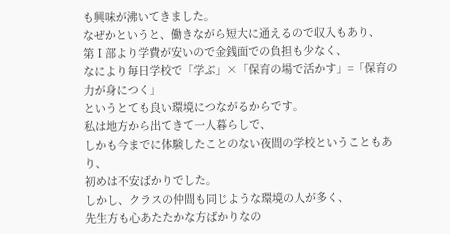も興味が沸いてきました。
なぜかというと、働きながら短大に通えるので収入もあり、
第Ⅰ部より学費が安いので金銭面での負担も少なく、
なにより毎日学校で「学ぶ」×「保育の場で活かす」=「保育の力が身につく」
というとても良い環境につながるからです。
私は地方から出てきて一人暮らしで、
しかも今までに体験したことのない夜間の学校ということもあり、
初めは不安ばかりでした。
しかし、クラスの仲間も同じような環境の人が多く、
先生方も心あたたかな方ばかりなの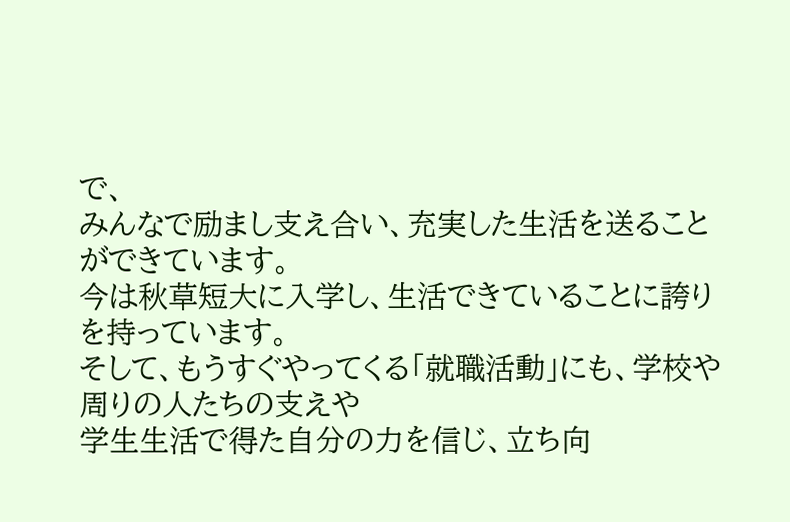で、
みんなで励まし支え合い、充実した生活を送ることができています。
今は秋草短大に入学し、生活できていることに誇りを持っています。
そして、もうすぐやってくる「就職活動」にも、学校や周りの人たちの支えや
学生生活で得た自分の力を信じ、立ち向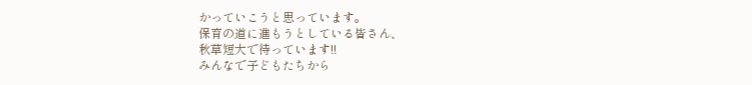かっていこうと思っています。
保育の道に進もうとしている皆さん、
秋草短大で待っています!!
みんなで子どもたちから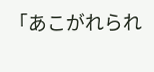「あこがれられ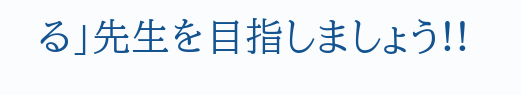る」先生を目指しましょう!!